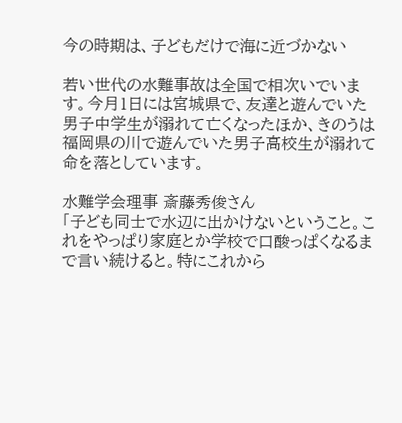今の時期は、子どもだけで海に近づかない

若い世代の水難事故は全国で相次いでいます。今月1日には宮城県で、友達と遊んでいた男子中学生が溺れて亡くなったほか、きのうは福岡県の川で遊んでいた男子高校生が溺れて命を落としています。

水難学会理事 斎藤秀俊さん
「子ども同士で水辺に出かけないということ。これをやっぱり家庭とか学校で口酸っぱくなるまで言い続けると。特にこれから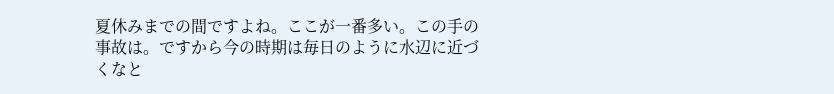夏休みまでの間ですよね。ここが一番多い。この手の事故は。ですから今の時期は毎日のように水辺に近づくなと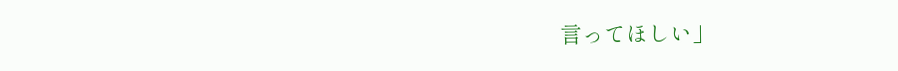言ってほしい」